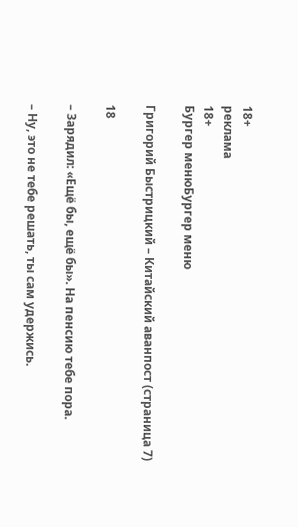18+
реклама
18+
Бургер менюБургер меню

Григорий Быстрицкий – Китайский аванпост (страница 7)

18

– Зарядил: «Ещё бы, ещё бы». На пенсию тебе пора.

– Ну, это не тебе решать, ты сам удержись.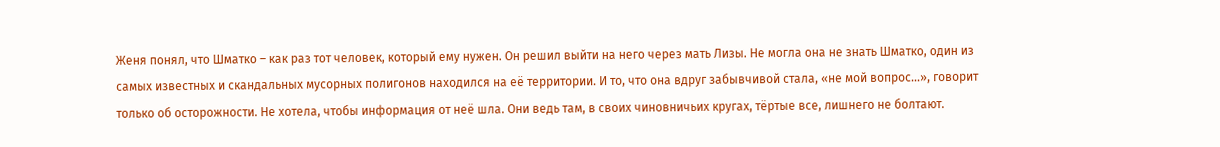Женя понял, что Шматко – как раз тот человек, который ему нужен. Он решил выйти на него через мать Лизы. Не могла она не знать Шматко, один из самых известных и скандальных мусорных полигонов находился на её территории. И то, что она вдруг забывчивой стала, «не мой вопрос…», говорит только об осторожности. Не хотела, чтобы информация от неё шла. Они ведь там, в своих чиновничьих кругах, тёртые все, лишнего не болтают.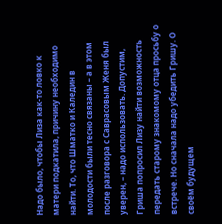Надо было, чтобы Лиза как-то ловко к матери подкатила, причину необходимо найти. То, что Шматко и Каледин в молодости были тесно связаны – а в этом после разговора с Саврасовым Женя был уверен, – надо использовать. Допустим, Гриша попросил Лизу найти возможность передать старому знакомому отца просьбу о встрече. Но сначала надо убедить Гришу. О своём будущем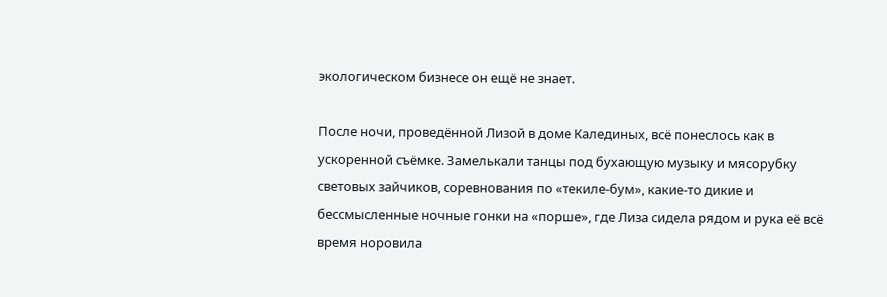экологическом бизнесе он ещё не знает.

После ночи, проведённой Лизой в доме Калединых, всё понеслось как в ускоренной съёмке. Замелькали танцы под бухающую музыку и мясорубку световых зайчиков, соревнования по «текиле-бум», какие-то дикие и бессмысленные ночные гонки на «порше», где Лиза сидела рядом и рука её всё время норовила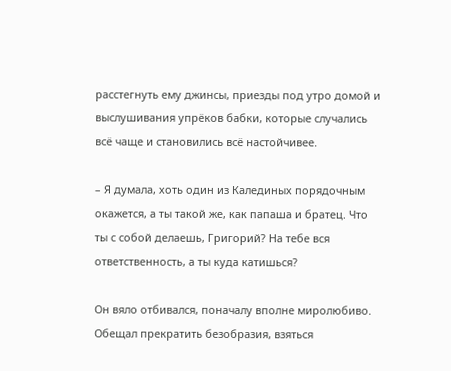расстегнуть ему джинсы, приезды под утро домой и выслушивания упрёков бабки, которые случались всё чаще и становились всё настойчивее.

– Я думала, хоть один из Калединых порядочным окажется, а ты такой же, как папаша и братец. Что ты с собой делаешь, Григорий? На тебе вся ответственность, а ты куда катишься?

Он вяло отбивался, поначалу вполне миролюбиво. Обещал прекратить безобразия, взяться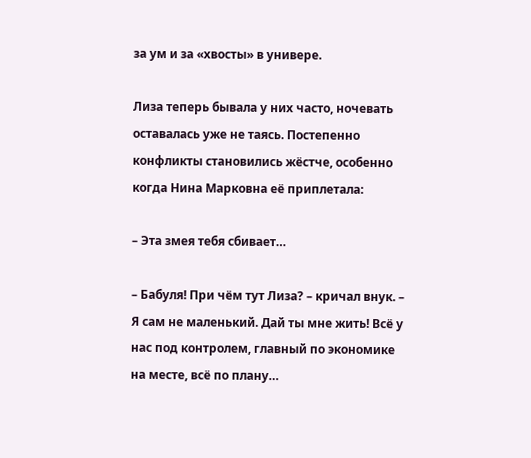за ум и за «хвосты» в универе.

Лиза теперь бывала у них часто, ночевать оставалась уже не таясь. Постепенно конфликты становились жёстче, особенно когда Нина Марковна её приплетала:

– Эта змея тебя сбивает…

– Бабуля! При чём тут Лиза? – кричал внук. – Я сам не маленький. Дай ты мне жить! Всё у нас под контролем, главный по экономике на месте, всё по плану…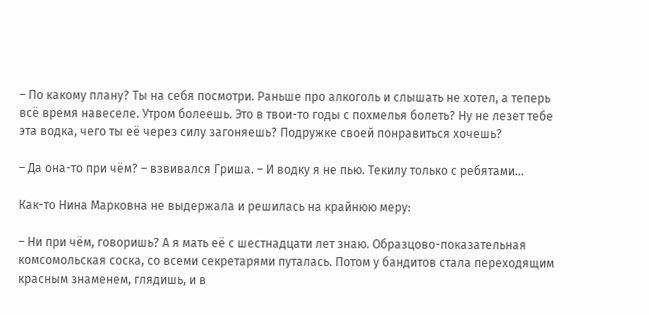– По какому плану? Ты на себя посмотри. Раньше про алкоголь и слышать не хотел, а теперь всё время навеселе. Утром болеешь. Это в твои-то годы с похмелья болеть? Ну не лезет тебе эта водка, чего ты её через силу загоняешь? Подружке своей понравиться хочешь?

– Да она-то при чём? – взвивался Гриша. – И водку я не пью. Текилу только с ребятами…

Как-то Нина Марковна не выдержала и решилась на крайнюю меру:

– Ни при чём, говоришь? А я мать её с шестнадцати лет знаю. Образцово-показательная комсомольская соска, со всеми секретарями путалась. Потом у бандитов стала переходящим красным знаменем, глядишь, и в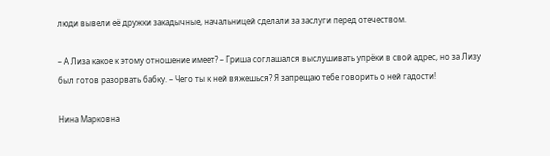люди вывели её дружки закадычные, начальницей сделали за заслуги перед отечеством.

– А Лиза какое к этому отношение имеет? – Гриша соглашался выслушивать упрёки в свой адрес, но за Лизу был готов разорвать бабку. – Чего ты к ней вяжешься? Я запрещаю тебе говорить о ней гадости!

Нина Марковна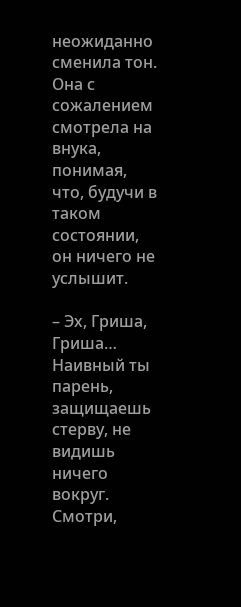неожиданно сменила тон. Она с сожалением смотрела на внука, понимая, что, будучи в таком состоянии, он ничего не услышит.

– Эх, Гриша, Гриша… Наивный ты парень, защищаешь стерву, не видишь ничего вокруг. Смотри,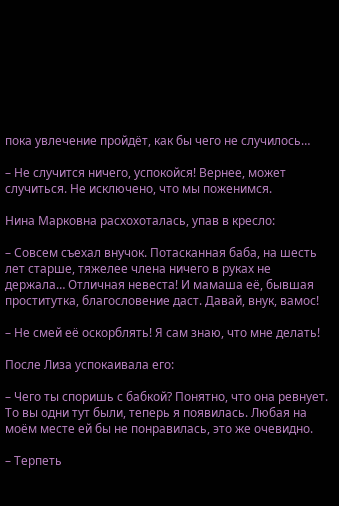пока увлечение пройдёт, как бы чего не случилось…

– Не случится ничего, успокойся! Вернее, может случиться. Не исключено, что мы поженимся.

Нина Марковна расхохоталась, упав в кресло:

– Совсем съехал внучок. Потасканная баба, на шесть лет старше, тяжелее члена ничего в руках не держала… Отличная невеста! И мамаша её, бывшая проститутка, благословение даст. Давай, внук, вамос!

– Не смей её оскорблять! Я сам знаю, что мне делать!

После Лиза успокаивала его:

– Чего ты споришь с бабкой? Понятно, что она ревнует. То вы одни тут были, теперь я появилась. Любая на моём месте ей бы не понравилась, это же очевидно.

– Терпеть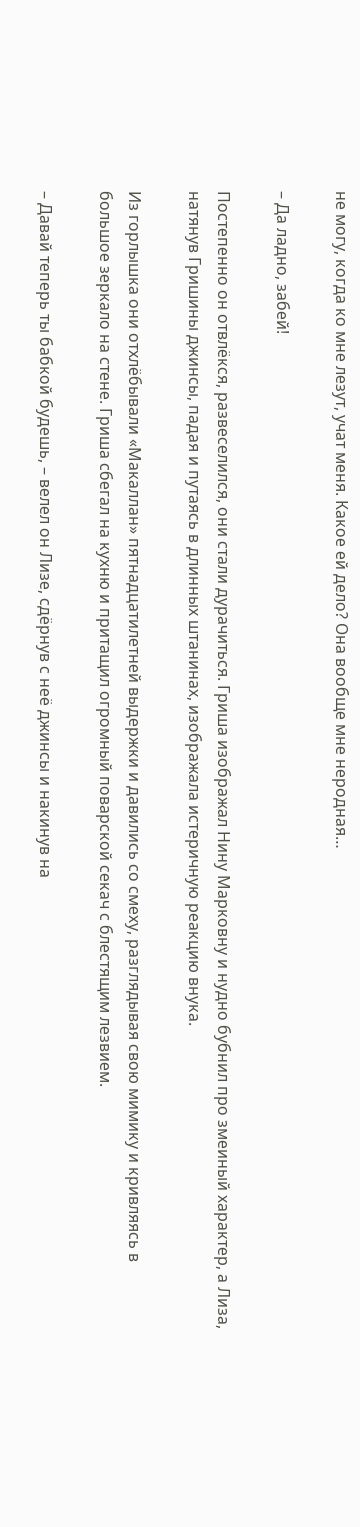не могу, когда ко мне лезут, учат меня. Какое ей дело? Она вообще мне неродная…

– Да ладно, забей!

Постепенно он отвлёкся, развеселился, они стали дурачиться. Гриша изображал Нину Марковну и нудно бубнил про змеиный характер, а Лиза, натянув Гришины джинсы, падая и путаясь в длинных штанинах, изображала истеричную реакцию внука.

Из горлышка они отхлёбывали «Макаллан» пятнадцатилетней выдержки и давились со смеху, разглядывая свою мимику и кривляясь в большое зеркало на стене. Гриша сбегал на кухню и притащил огромный поварской секач с блестящим лезвием.

– Давай теперь ты бабкой будешь, – велел он Лизе, сдёрнув с неё джинсы и накинув на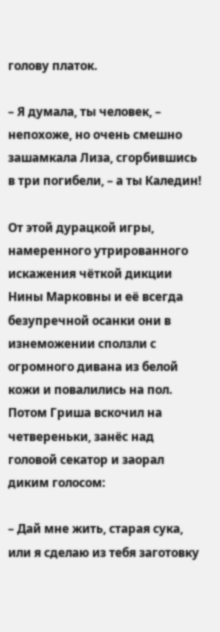голову платок.

– Я думала, ты человек, – непохоже, но очень смешно зашамкала Лиза, сгорбившись в три погибели, – а ты Каледин!

От этой дурацкой игры, намеренного утрированного искажения чёткой дикции Нины Марковны и её всегда безупречной осанки они в изнеможении сползли с огромного дивана из белой кожи и повалились на пол. Потом Гриша вскочил на четвереньки, занёс над головой секатор и заорал диким голосом:

– Дай мне жить, старая сука, или я сделаю из тебя заготовку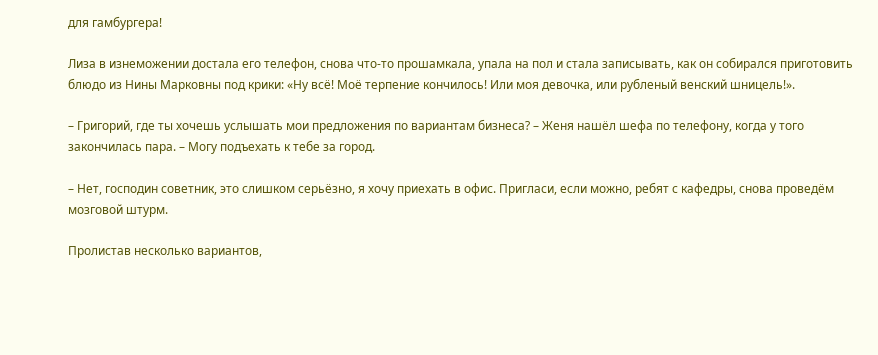для гамбургера!

Лиза в изнеможении достала его телефон, снова что-то прошамкала, упала на пол и стала записывать, как он собирался приготовить блюдо из Нины Марковны под крики: «Ну всё! Моё терпение кончилось! Или моя девочка, или рубленый венский шницель!».

– Григорий, где ты хочешь услышать мои предложения по вариантам бизнеса? – Женя нашёл шефа по телефону, когда у того закончилась пара. – Могу подъехать к тебе за город.

– Нет, господин советник, это слишком серьёзно, я хочу приехать в офис. Пригласи, если можно, ребят с кафедры, снова проведём мозговой штурм.

Пролистав несколько вариантов,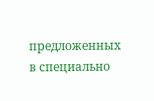предложенных в специально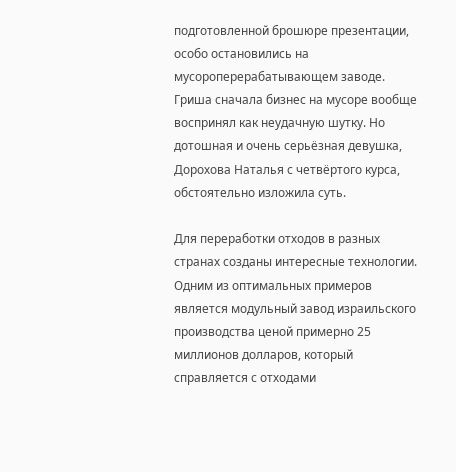подготовленной брошюре презентации, особо остановились на мусороперерабатывающем заводе. Гриша сначала бизнес на мусоре вообще воспринял как неудачную шутку. Но дотошная и очень серьёзная девушка, Дорохова Наталья с четвёртого курса, обстоятельно изложила суть.

Для переработки отходов в разных странах созданы интересные технологии. Одним из оптимальных примеров является модульный завод израильского производства ценой примерно 25 миллионов долларов, который справляется с отходами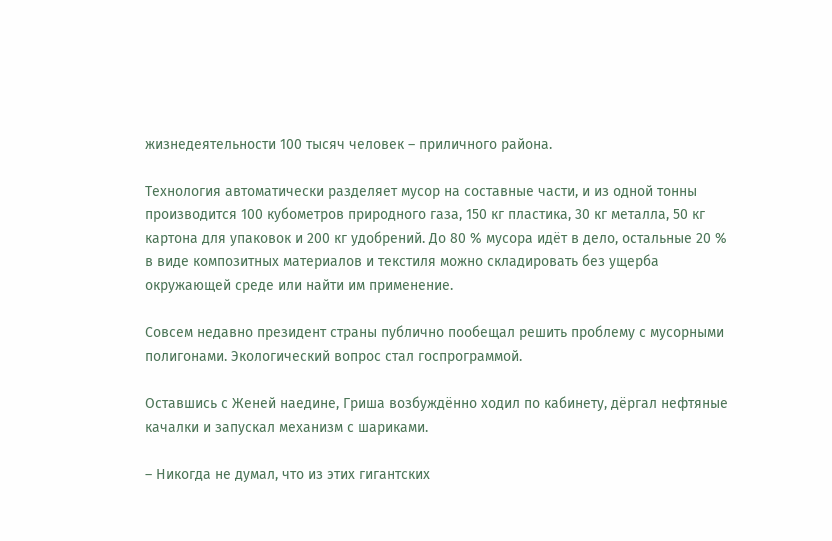жизнедеятельности 100 тысяч человек – приличного района.

Технология автоматически разделяет мусор на составные части, и из одной тонны производится 100 кубометров природного газа, 150 кг пластика, 30 кг металла, 50 кг картона для упаковок и 200 кг удобрений. До 80 % мусора идёт в дело, остальные 20 % в виде композитных материалов и текстиля можно складировать без ущерба окружающей среде или найти им применение.

Совсем недавно президент страны публично пообещал решить проблему с мусорными полигонами. Экологический вопрос стал госпрограммой.

Оставшись с Женей наедине, Гриша возбуждённо ходил по кабинету, дёргал нефтяные качалки и запускал механизм с шариками.

– Никогда не думал, что из этих гигантских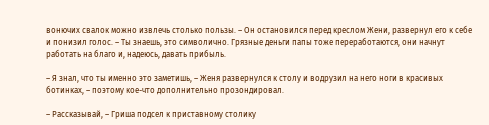вонючих свалок можно извлечь столько пользы. – Он остановился перед креслом Жени, развернул его к себе и понизил голос. – Ты знаешь, это символично. Грязные деньги папы тоже переработаются, они начнут работать на благо и, надеюсь, давать прибыль.

– Я знал, что ты именно это заметишь, – Женя развернулся к столу и водрузил на него ноги в красивых ботинках, – поэтому кое-что дополнительно прозондировал.

– Рассказывай, – Гриша подсел к приставному столику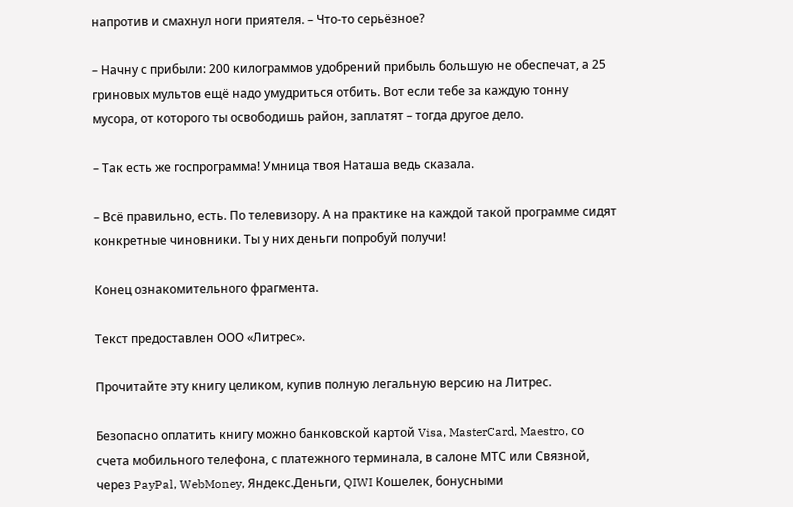напротив и смахнул ноги приятеля. – Что-то серьёзное?

– Начну с прибыли: 200 килограммов удобрений прибыль большую не обеспечат, а 25 гриновых мультов ещё надо умудриться отбить. Вот если тебе за каждую тонну мусора, от которого ты освободишь район, заплатят – тогда другое дело.

– Так есть же госпрограмма! Умница твоя Наташа ведь сказала.

– Всё правильно, есть. По телевизору. А на практике на каждой такой программе сидят конкретные чиновники. Ты у них деньги попробуй получи!

Конец ознакомительного фрагмента.

Текст предоставлен ООО «Литрес».

Прочитайте эту книгу целиком, купив полную легальную версию на Литрес.

Безопасно оплатить книгу можно банковской картой Visa, MasterCard, Maestro, со счета мобильного телефона, с платежного терминала, в салоне МТС или Связной, через PayPal, WebMoney, Яндекс.Деньги, QIWI Кошелек, бонусными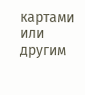картами или другим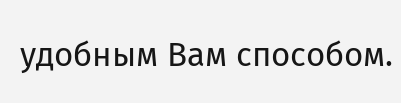удобным Вам способом.